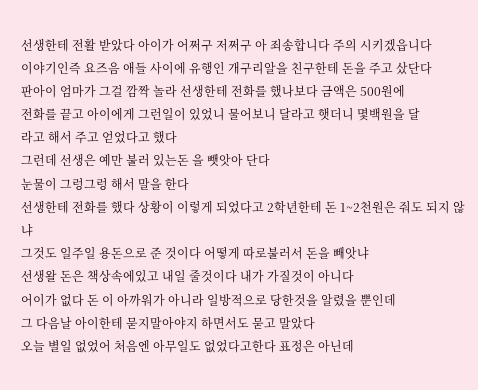선생한테 전활 받았다 아이가 어쩌구 저쩌구 아 죄송합니다 주의 시키겠읍니다
이야기인즉 요즈음 애들 사이에 유행인 개구리알을 친구한테 돈을 주고 샀단다
판아이 엄마가 그걸 깜짝 놀라 선생한테 전화를 했나보다 금액은 500원에
전화를 끝고 아이에게 그런일이 있었니 물어보니 달라고 햇더니 몇백원을 달
라고 해서 주고 얻었다고 했다
그런데 선생은 예만 불러 있는돈 을 뺏앗아 단다
눈물이 그렁그렁 해서 말을 한다
선생한테 전화를 했다 상황이 이렇게 되었다고 2학년한테 돈 1~2천원은 줘도 되지 않냐
그것도 일주일 용돈으로 준 것이다 어떻게 따로불러서 돈을 빼앗냐
선생왈 돈은 책상속에있고 내일 줄것이다 내가 가질것이 아니다
어이가 없다 돈 이 아까워가 아니라 일방적으로 당한것을 알렸을 뿐인데
그 다음날 아이한테 묻지말아야지 하면서도 묻고 말았다
오늘 별일 없었어 처음엔 아무일도 없었다고한다 표정은 아닌데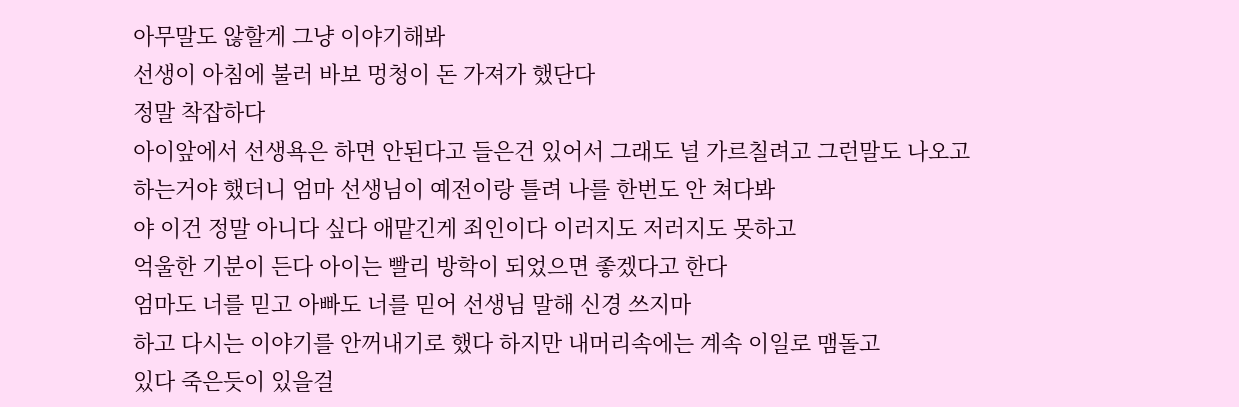아무말도 않할게 그냥 이야기해봐
선생이 아침에 불러 바보 멍청이 돈 가져가 했단다
정말 착잡하다
아이앞에서 선생욕은 하면 안된다고 들은건 있어서 그래도 널 가르칠려고 그런말도 나오고
하는거야 했더니 엄마 선생님이 예전이랑 틀려 나를 한번도 안 쳐다봐
야 이건 정말 아니다 싶다 애맡긴게 죄인이다 이러지도 저러지도 못하고
억울한 기분이 든다 아이는 빨리 방학이 되었으면 좋겠다고 한다
엄마도 너를 믿고 아빠도 너를 믿어 선생님 말해 신경 쓰지마
하고 다시는 이야기를 안꺼내기로 했다 하지만 내머리속에는 계속 이일로 맴돌고
있다 죽은듯이 있을걸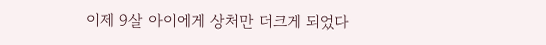이제 9살 아이에게 상처만 더크게 되었다